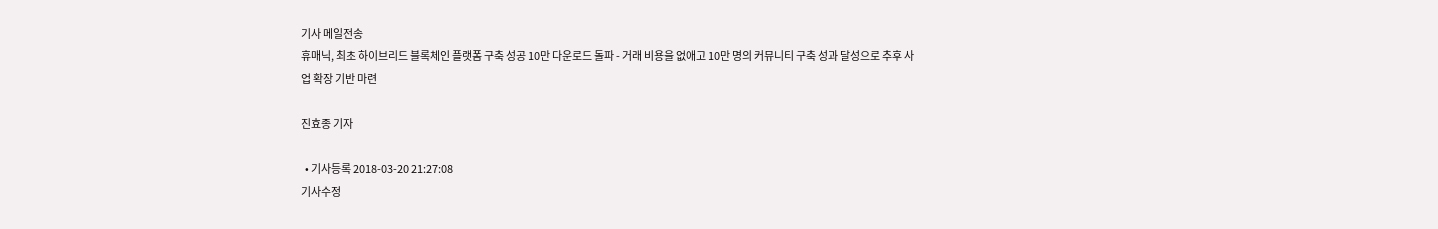기사 메일전송
휴매닉, 최초 하이브리드 블록체인 플랫폼 구축 성공 10만 다운로드 돌파 - 거래 비용을 없애고 10만 명의 커뮤니티 구축 성과 달성으로 추후 사업 확장 기반 마련

진효종 기자

  • 기사등록 2018-03-20 21:27:08
기사수정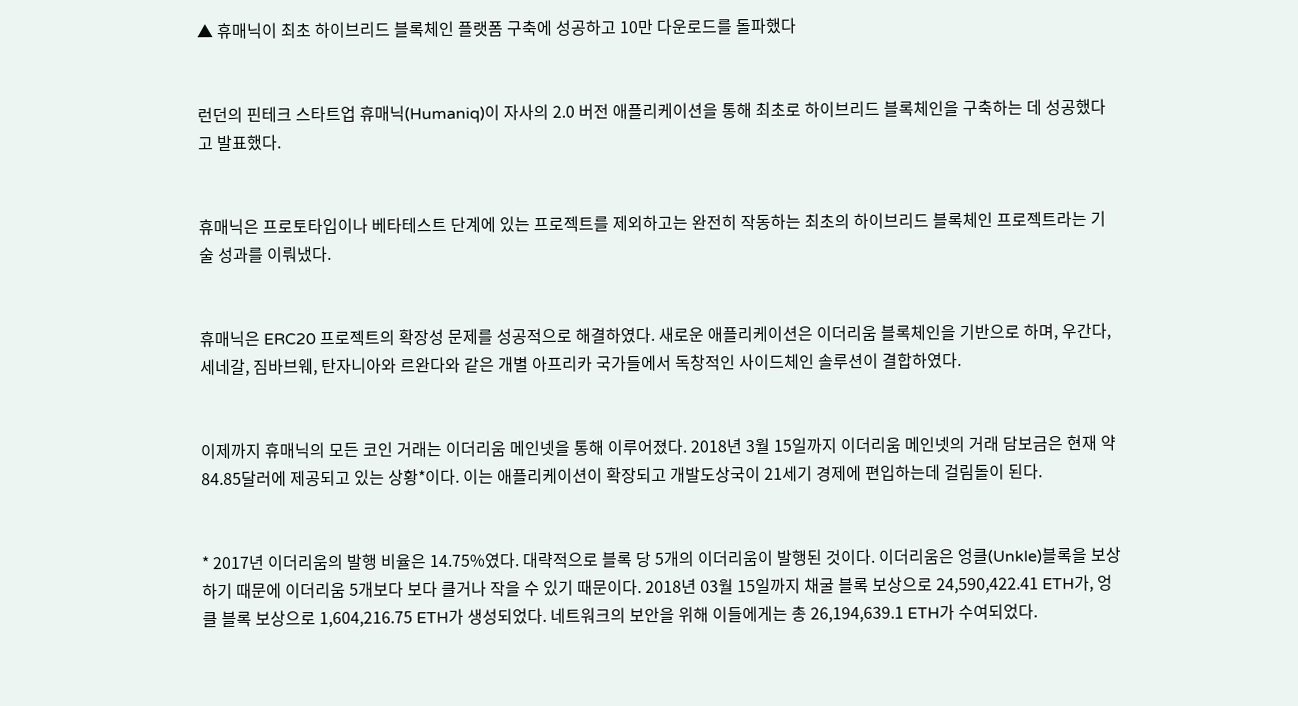▲ 휴매닉이 최초 하이브리드 블록체인 플랫폼 구축에 성공하고 10만 다운로드를 돌파했다


런던의 핀테크 스타트업 휴매닉(Humaniq)이 자사의 2.0 버전 애플리케이션을 통해 최초로 하이브리드 블록체인을 구축하는 데 성공했다고 발표했다.


휴매닉은 프로토타입이나 베타테스트 단계에 있는 프로젝트를 제외하고는 완전히 작동하는 최초의 하이브리드 블록체인 프로젝트라는 기술 성과를 이뤄냈다.


휴매닉은 ERC20 프로젝트의 확장성 문제를 성공적으로 해결하였다. 새로운 애플리케이션은 이더리움 블록체인을 기반으로 하며, 우간다, 세네갈, 짐바브웨, 탄자니아와 르완다와 같은 개별 아프리카 국가들에서 독창적인 사이드체인 솔루션이 결합하였다.


이제까지 휴매닉의 모든 코인 거래는 이더리움 메인넷을 통해 이루어졌다. 2018년 3월 15일까지 이더리움 메인넷의 거래 담보금은 현재 약 84.85달러에 제공되고 있는 상황*이다. 이는 애플리케이션이 확장되고 개발도상국이 21세기 경제에 편입하는데 걸림돌이 된다.


* 2017년 이더리움의 발행 비율은 14.75%였다. 대략적으로 블록 당 5개의 이더리움이 발행된 것이다. 이더리움은 엉클(Unkle)블록을 보상하기 때문에 이더리움 5개보다 보다 클거나 작을 수 있기 때문이다. 2018년 03월 15일까지 채굴 블록 보상으로 24,590,422.41 ETH가, 엉클 블록 보상으로 1,604,216.75 ETH가 생성되었다. 네트워크의 보안을 위해 이들에게는 총 26,194,639.1 ETH가 수여되었다.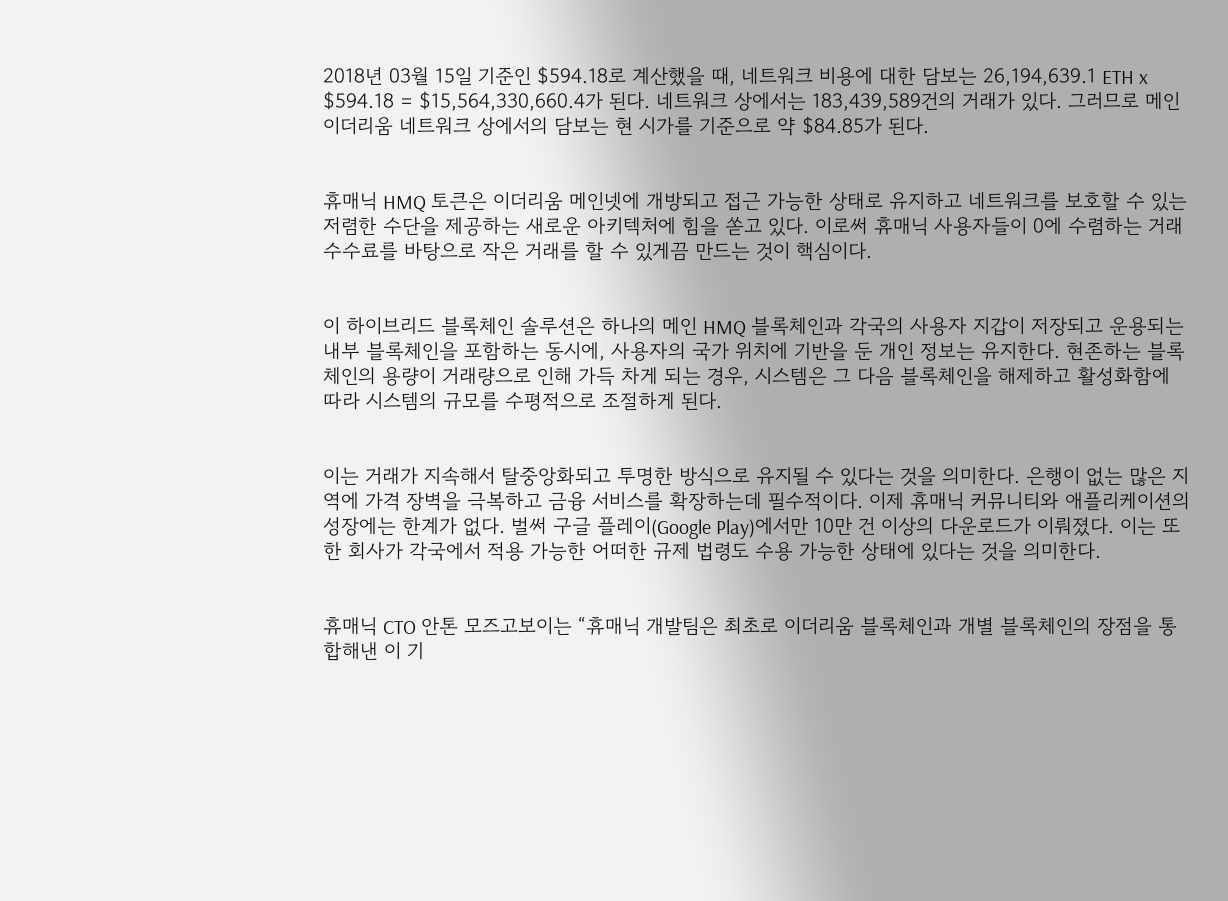2018년 03월 15일 기준인 $594.18로 계산했을 때, 네트워크 비용에 대한 담보는 26,194,639.1 ETH x $594.18 = $15,564,330,660.4가 된다. 네트워크 상에서는 183,439,589건의 거래가 있다. 그러므로 메인 이더리움 네트워크 상에서의 담보는 현 시가를 기준으로 약 $84.85가 된다.


휴매닉 HMQ 토큰은 이더리움 메인넷에 개방되고 접근 가능한 상태로 유지하고 네트워크를 보호할 수 있는 저렴한 수단을 제공하는 새로운 아키텍처에 힘을 쏟고 있다. 이로써 휴매닉 사용자들이 0에 수렴하는 거래 수수료를 바탕으로 작은 거래를 할 수 있게끔 만드는 것이 핵심이다.


이 하이브리드 블록체인 솔루션은 하나의 메인 HMQ 블록체인과 각국의 사용자 지갑이 저장되고 운용되는 내부 블록체인을 포함하는 동시에, 사용자의 국가 위치에 기반을 둔 개인 정보는 유지한다. 현존하는 블록체인의 용량이 거래량으로 인해 가득 차게 되는 경우, 시스템은 그 다음 블록체인을 해제하고 활성화함에 따라 시스템의 규모를 수평적으로 조절하게 된다.


이는 거래가 지속해서 탈중앙화되고 투명한 방식으로 유지될 수 있다는 것을 의미한다. 은행이 없는 많은 지역에 가격 장벽을 극복하고 금융 서비스를 확장하는데 필수적이다. 이제 휴매닉 커뮤니티와 애플리케이션의 성장에는 한계가 없다. 벌써 구글 플레이(Google Play)에서만 10만 건 이상의 다운로드가 이뤄졌다. 이는 또한 회사가 각국에서 적용 가능한 어떠한 규제 법령도 수용 가능한 상태에 있다는 것을 의미한다.


휴매닉 CTO 안톤 모즈고보이는 “휴매닉 개발팀은 최초로 이더리움 블록체인과 개별 블록체인의 장점을 통합해낸 이 기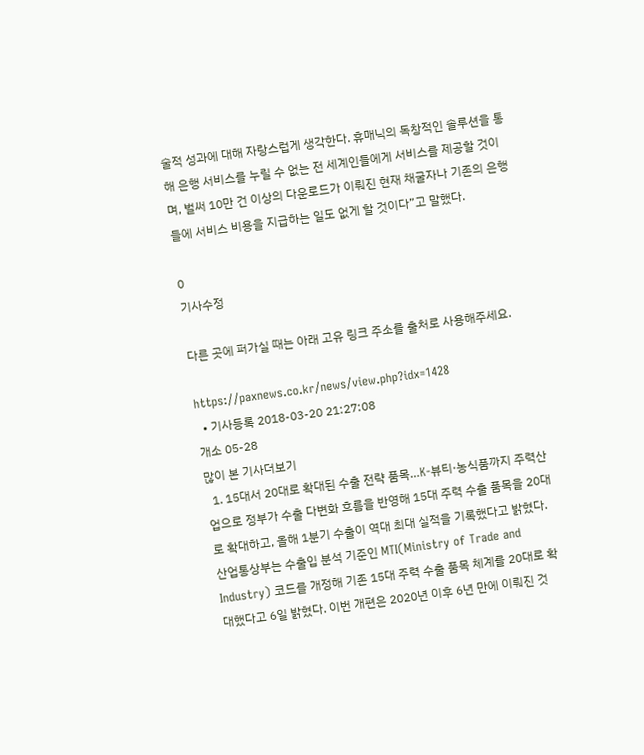술적 성과에 대해 자랑스럽게 생각한다. 휴매닉의 독창적인 솔루션을 통해 은행 서비스를 누릴 수 없는 전 세계인들에게 서비스를 제공할 것이며, 벌써 10만 건 이상의 다운로드가 이뤄진 현재 채굴자나 기존의 은행들에 서비스 비용을 지급하는 일도 없게 할 것이다”고 말했다.

0
기사수정

다른 곳에 퍼가실 때는 아래 고유 링크 주소를 출처로 사용해주세요.

https://paxnews.co.kr/news/view.php?idx=1428
  • 기사등록 2018-03-20 21:27:08
개소 05-28
많이 본 기사더보기
  1. 15대서 20대로 확대된 수출 전략 품목…K-뷰티·농식품까지 주력산업으로 정부가 수출 다변화 흐름을 반영해 15대 주력 수출 품목을 20대로 확대하고, 올해 1분기 수출이 역대 최대 실적을 기록했다고 밝혔다.산업통상부는 수출입 분석 기준인 MTI(Ministry of Trade and Industry) 코드를 개정해 기존 15대 주력 수출 품목 체계를 20대로 확대했다고 6일 밝혔다. 이번 개편은 2020년 이후 6년 만에 이뤄진 것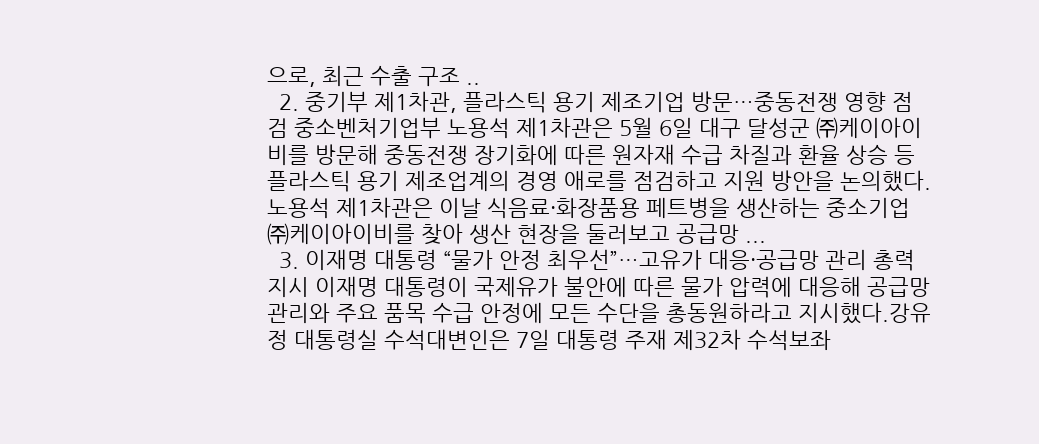으로, 최근 수출 구조 ..
  2. 중기부 제1차관, 플라스틱 용기 제조기업 방문…중동전쟁 영향 점검 중소벤처기업부 노용석 제1차관은 5월 6일 대구 달성군 ㈜케이아이비를 방문해 중동전쟁 장기화에 따른 원자재 수급 차질과 환율 상승 등 플라스틱 용기 제조업계의 경영 애로를 점검하고 지원 방안을 논의했다.노용석 제1차관은 이날 식음료·화장품용 페트병을 생산하는 중소기업 ㈜케이아이비를 찾아 생산 현장을 둘러보고 공급망 ...
  3. 이재명 대통령 “물가 안정 최우선”…고유가 대응·공급망 관리 총력 지시 이재명 대통령이 국제유가 불안에 따른 물가 압력에 대응해 공급망 관리와 주요 품목 수급 안정에 모든 수단을 총동원하라고 지시했다.강유정 대통령실 수석대변인은 7일 대통령 주재 제32차 수석보좌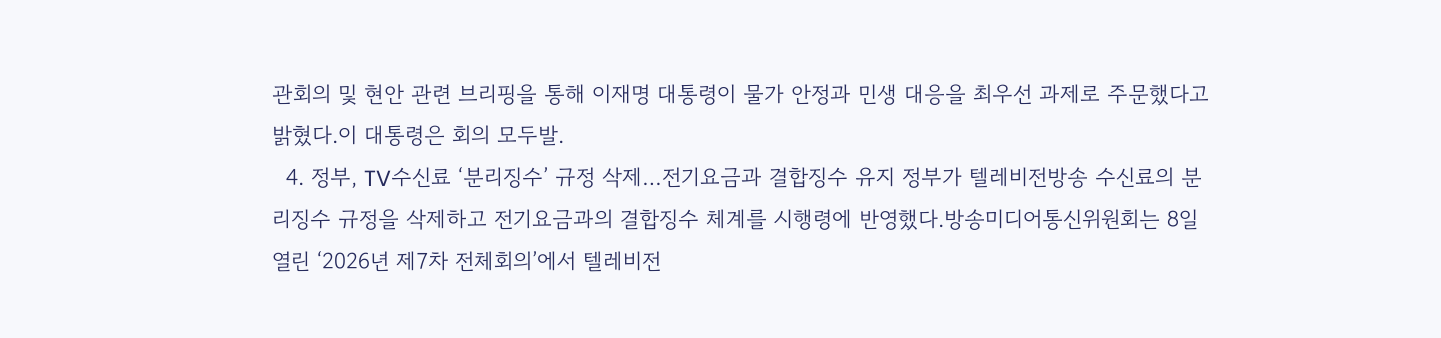관회의 및 현안 관련 브리핑을 통해 이재명 대통령이 물가 안정과 민생 대응을 최우선 과제로 주문했다고 밝혔다.이 대통령은 회의 모두발.
  4. 정부, TV수신료 ‘분리징수’ 규정 삭제…전기요금과 결합징수 유지 정부가 텔레비전방송 수신료의 분리징수 규정을 삭제하고 전기요금과의 결합징수 체계를 시행령에 반영했다.방송미디어통신위원회는 8일 열린 ‘2026년 제7차 전체회의’에서 텔레비전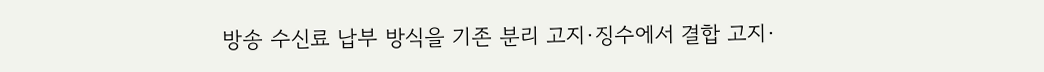방송 수신료 납부 방식을 기존 분리 고지·징수에서 결합 고지·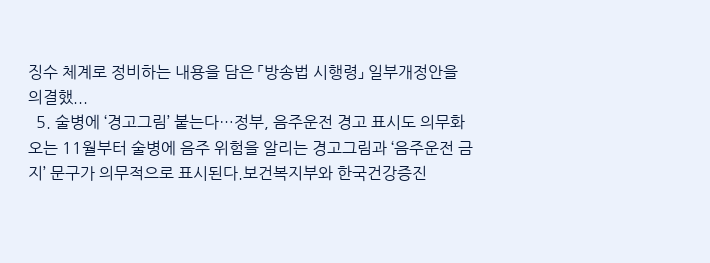징수 체계로 정비하는 내용을 담은 「방송법 시행령」 일부개정안을 의결했...
  5. 술병에 ‘경고그림’ 붙는다…정부, 음주운전 경고 표시도 의무화 오는 11월부터 술병에 음주 위험을 알리는 경고그림과 ‘음주운전 금지’ 문구가 의무적으로 표시된다.보건복지부와 한국건강증진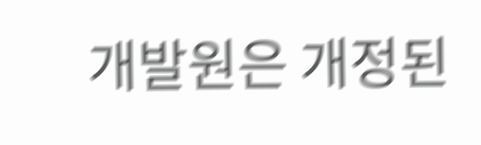개발원은 개정된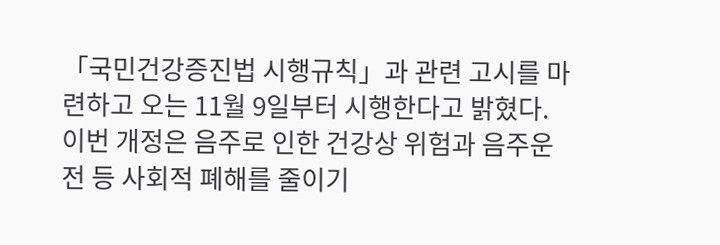「국민건강증진법 시행규칙」과 관련 고시를 마련하고 오는 11월 9일부터 시행한다고 밝혔다.이번 개정은 음주로 인한 건강상 위험과 음주운전 등 사회적 폐해를 줄이기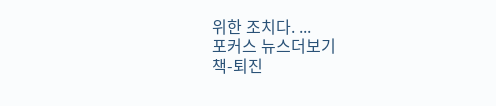위한 조치다. ...
포커스 뉴스더보기
책-퇴진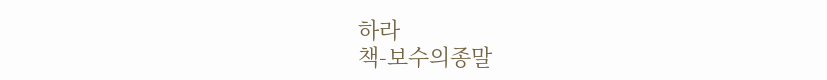하라
책-보수의종말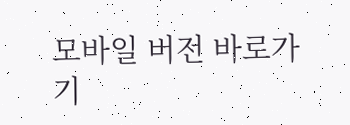모바일 버전 바로가기